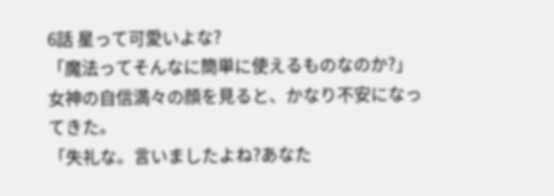6話 星って可愛いよな?
「魔法ってそんなに簡単に使えるものなのか?」
女神の自信満々の顔を見ると、かなり不安になってきた。
「失礼な。言いましたよね?あなた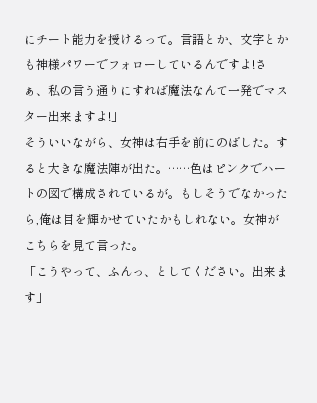にチート能力を授けるって。言語とか、文字とかも神様パワーでフォローしているんですよ!さぁ、私の言う通りにすれば魔法なんて一発でマスター出来ますよ!」
そういいながら、女神は右手を前にのばした。すると大きな魔法陣が出た。……色はピンクでハートの図で構成されているが。もしそうでなかったら,俺は目を輝かせていたかもしれない。女神がこちらを見て言った。
「こうやって、ふんっ、としてください。出来ます」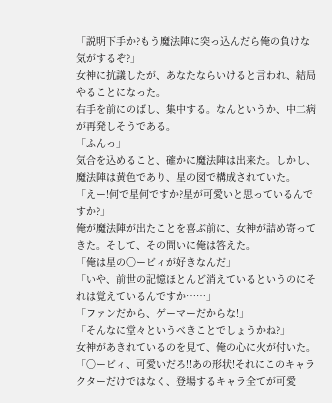「説明下手か?もう魔法陣に突っ込んだら俺の負けな気がするぞ?」
女神に抗議したが、あなたならいけると言われ、結局やることになった。
右手を前にのばし、集中する。なんというか、中二病が再発しそうである。
「ふんっ」
気合を込めること、確かに魔法陣は出来た。しかし、魔法陣は黄色であり、星の図で構成されていた。
「えー!何で星何ですか?星が可愛いと思っているんですか?」
俺が魔法陣が出たことを喜ぶ前に、女神が詰め寄ってきた。そして、その問いに俺は答えた。
「俺は星の〇ービィが好きなんだ」
「いや、前世の記憶ほとんど消えているというのにそれは覚えているんですか……」
「ファンだから、ゲーマーだからな!」
「そんなに堂々というべきことでしょうかね?」
女神があきれているのを見て、俺の心に火が付いた。
「〇ービィ、可愛いだろ!!あの形状!それにこのキャラクターだけではなく、登場するキャラ全てが可愛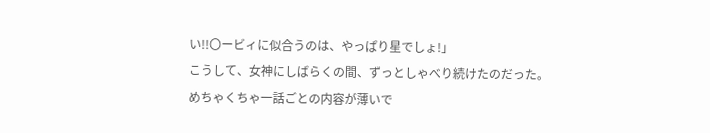い!!〇ービィに似合うのは、やっぱり星でしょ!」
こうして、女神にしばらくの間、ずっとしゃべり続けたのだった。
めちゃくちゃ一話ごとの内容が薄いで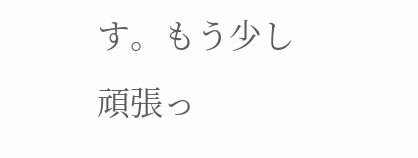す。もう少し頑張っ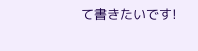て書きたいです!